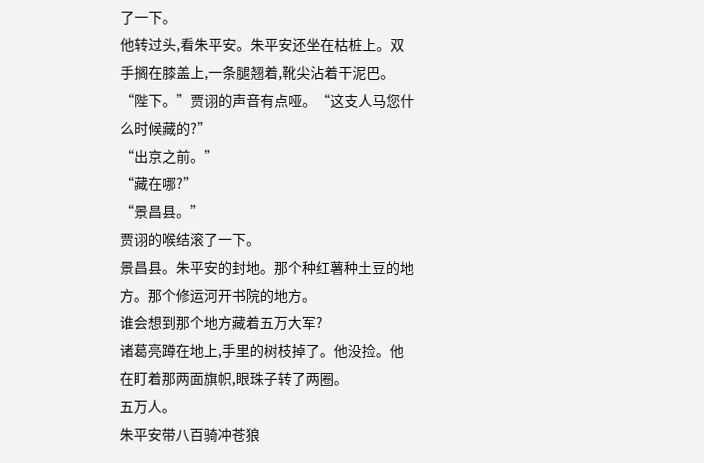了一下。
他转过头,看朱平安。朱平安还坐在枯桩上。双手搁在膝盖上,一条腿翘着,靴尖沾着干泥巴。
“陛下。”贾诩的声音有点哑。“这支人马您什么时候藏的?”
“出京之前。”
“藏在哪?”
“景昌县。”
贾诩的喉结滚了一下。
景昌县。朱平安的封地。那个种红薯种土豆的地方。那个修运河开书院的地方。
谁会想到那个地方藏着五万大军?
诸葛亮蹲在地上,手里的树枝掉了。他没捡。他在盯着那两面旗帜,眼珠子转了两圈。
五万人。
朱平安带八百骑冲苍狼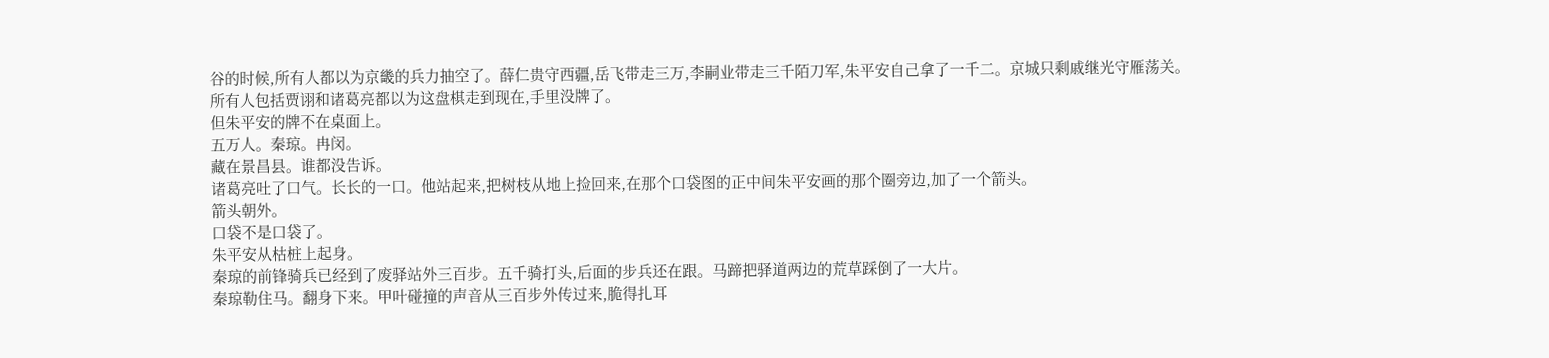谷的时候,所有人都以为京畿的兵力抽空了。薛仁贵守西疆,岳飞带走三万,李嗣业带走三千陌刀军,朱平安自己拿了一千二。京城只剩戚继光守雁荡关。
所有人包括贾诩和诸葛亮都以为这盘棋走到现在,手里没牌了。
但朱平安的牌不在桌面上。
五万人。秦琼。冉闵。
藏在景昌县。谁都没告诉。
诸葛亮吐了口气。长长的一口。他站起来,把树枝从地上捡回来,在那个口袋图的正中间朱平安画的那个圈旁边,加了一个箭头。
箭头朝外。
口袋不是口袋了。
朱平安从枯桩上起身。
秦琼的前锋骑兵已经到了废驿站外三百步。五千骑打头,后面的步兵还在跟。马蹄把驿道两边的荒草踩倒了一大片。
秦琼勒住马。翻身下来。甲叶碰撞的声音从三百步外传过来,脆得扎耳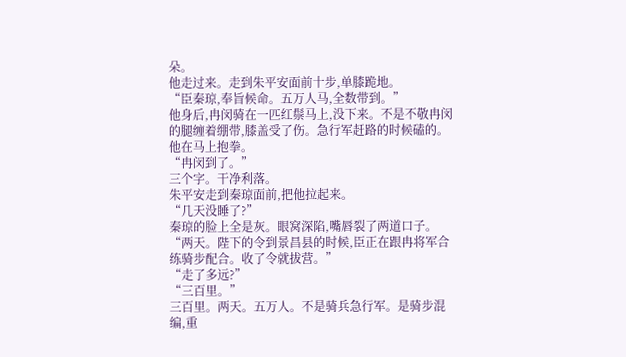朵。
他走过来。走到朱平安面前十步,单膝跪地。
“臣秦琼,奉旨候命。五万人马,全数带到。”
他身后,冉闵骑在一匹红鬃马上,没下来。不是不敬冉闵的腿缠着绷带,膝盖受了伤。急行军赶路的时候磕的。他在马上抱拳。
“冉闵到了。”
三个字。干净利落。
朱平安走到秦琼面前,把他拉起来。
“几天没睡了?”
秦琼的脸上全是灰。眼窝深陷,嘴唇裂了两道口子。
“两天。陛下的令到景昌县的时候,臣正在跟冉将军合练骑步配合。收了令就拔营。”
“走了多远?”
“三百里。”
三百里。两天。五万人。不是骑兵急行军。是骑步混编,重